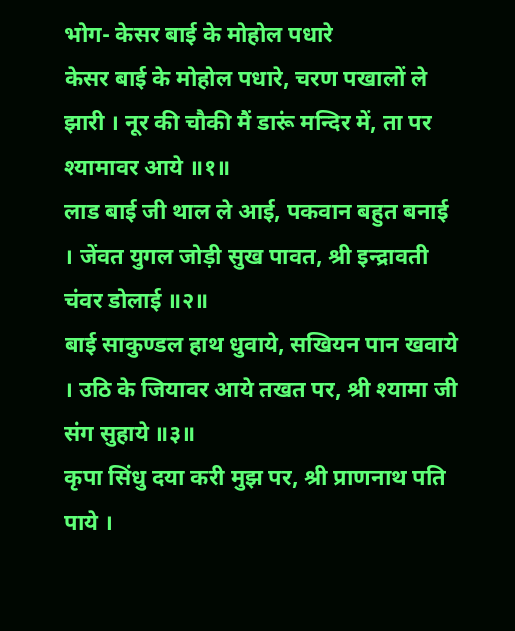भोग- केसर बाई के मोहोल पधारे
केसर बाई के मोहोल पधारे, चरण पखालों ले झारी । नूर की चौकी मैं डारूं मन्दिर में, ता पर श्यामावर आये ॥१॥
लाड बाई जी थाल ले आई, पकवान बहुत बनाई । जेंवत युगल जोड़ी सुख पावत, श्री इन्द्रावती चंवर डोलाई ॥२॥
बाई साकुण्डल हाथ धुवाये, सखियन पान खवाये । उठि के जियावर आये तखत पर, श्री श्यामा जी संग सुहाये ॥३॥
कृपा सिंधु दया करी मुझ पर, श्री प्राणनाथ पति पाये ।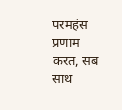परमहंस प्रणाम करत, सब साथ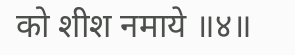को शीश नमाये ॥४॥